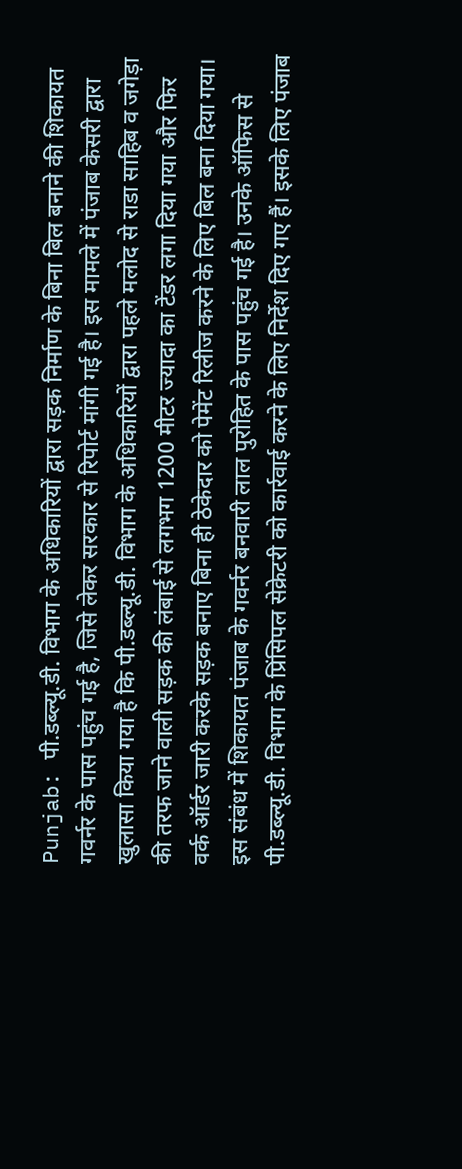Punjab: पी.डब्ल्यू.डी. विभाग के अधिकारियों द्वारा सड़क निर्माण के बिना बिल बनाने की शिकायत गवर्नर के पास पहुंच गई है, जिसे लेकर सरकार से रिपोर्ट मांगी गई है। इस मामले में पंजाब केसरी द्वारा खुलासा किया गया है कि पी.डब्ल्यू.डी. विभाग के अधिकारियों द्वारा पहले मलोद से राडा साहिब व जगेड़ा की तरफ जाने वाली सड़क की लंबाई से लगभग 1200 मीटर ज्यादा का टेंडर लगा दिया गया और फिर वर्क ऑर्डर जारी करके सड़क बनाए बिना ही ठेकेदार को पेमेंट रिलीज करने के लिए बिल बना दिया गया। इस संबंध में शिकायत पंजाब के गवर्नर बनवारी लाल पुरोहित के पास पहुंच गई है। उनके ऑफिस से पी.डब्ल्यू.डी. विभाग के प्रिंसिपल सेक्रेटरी को कार्रवाई करने के लिए निर्देश दिए गए हैं। इसके लिए पंजाब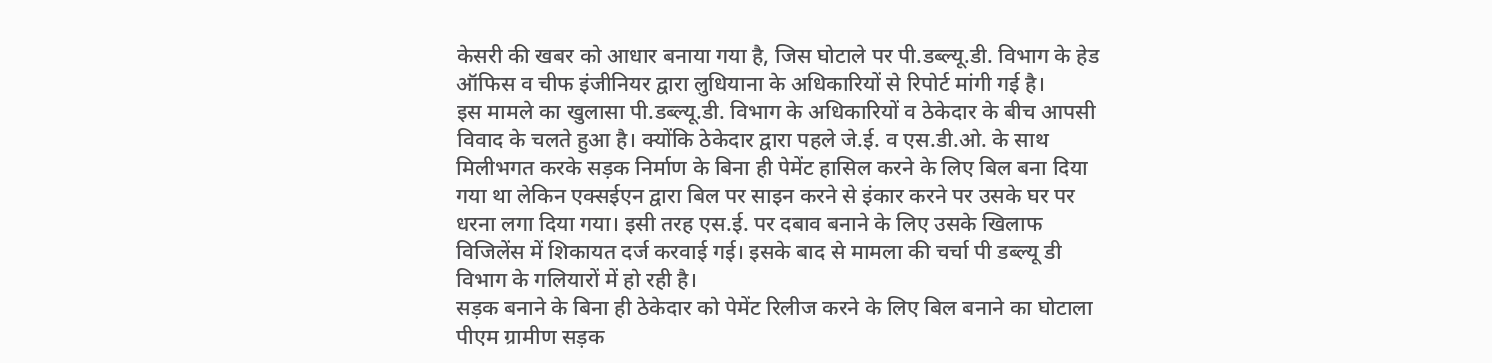केसरी की खबर को आधार बनाया गया है, जिस घोटाले पर पी.डब्ल्यू.डी. विभाग के हेड ऑफिस व चीफ इंजीनियर द्वारा लुधियाना के अधिकारियों से रिपोर्ट मांगी गई है।
इस मामले का खुलासा पी.डब्ल्यू.डी. विभाग के अधिकारियों व ठेकेदार के बीच आपसी विवाद के चलते हुआ है। क्योंकि ठेकेदार द्वारा पहले जे.ई. व एस.डी.ओ. के साथ मिलीभगत करके सड़क निर्माण के बिना ही पेमेंट हासिल करने के लिए बिल बना दिया गया था लेकिन एक्सईएन द्वारा बिल पर साइन करने से इंकार करने पर उसके घर पर धरना लगा दिया गया। इसी तरह एस.ई. पर दबाव बनाने के लिए उसके खिलाफ विजिलेंस में शिकायत दर्ज करवाई गई। इसके बाद से मामला की चर्चा पी डब्ल्यू डी विभाग के गलियारों में हो रही है।
सड़क बनाने के बिना ही ठेकेदार को पेमेंट रिलीज करने के लिए बिल बनाने का घोटाला पीएम ग्रामीण सड़क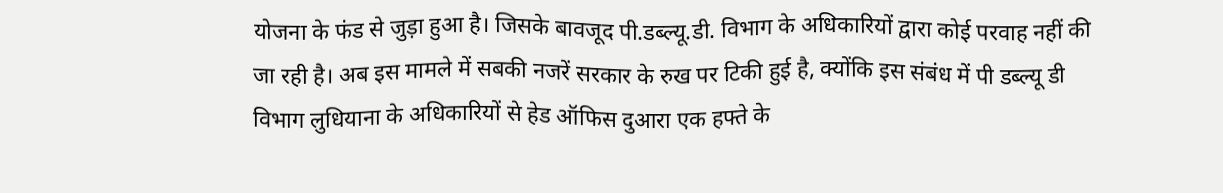योजना के फंड से जुड़ा हुआ है। जिसके बावजूद पी.डब्ल्यू.डी. विभाग के अधिकारियों द्वारा कोई परवाह नहीं की जा रही है। अब इस मामले में सबकी नजरें सरकार के रुख पर टिकी हुई है, क्योंकि इस संबंध में पी डब्ल्यू डी विभाग लुधियाना के अधिकारियों से हेड ऑफिस दुआरा एक हफ्ते के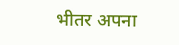भीतर अपना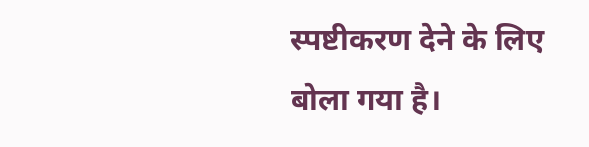स्पष्टीकरण देने के लिए बोला गया है।